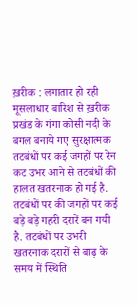ख़रीक : लगातार हो रही मूसलाधार बारिश से ख़रीक प्रखंड के गंगा कोसी नदी के बगल बनाये गए सुरक्षात्मक तटबंधों पर कई जगहों पर रेन कट उभर आने से तटबंधों की हालत खतरनाक हो गई है. तटबंधों पर की जगहों पर कई बड़े बड़े गहरी दरारें बन गयी है. तटबंधों पर उभरी खतरनाक दरारों से बाढ़ के समय में स्थिति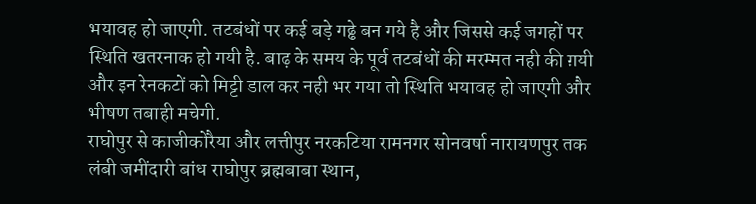भयावह हो जाएगी. तटबंधों पर कई बड़े गढ्ढे बन गये है और जिससे कई जगहों पर स्थिति खतरनाक हो गयी है. बाढ़ के समय के पूर्व तटबंधों की मरम्मत नही की ग़यी और इन रेनकटों को मिट्टी डाल कर नही भर गया तो स्थिति भयावह हो जाएगी और भीषण तबाही मचेगी.
राघोपुर से काजीकोरैया और लत्तीपुर नरकटिया रामनगर सोनवर्षा नारायणपुर तक लंबी जमींदारी बांध राघोपुर ब्रह्मबाबा स्थान,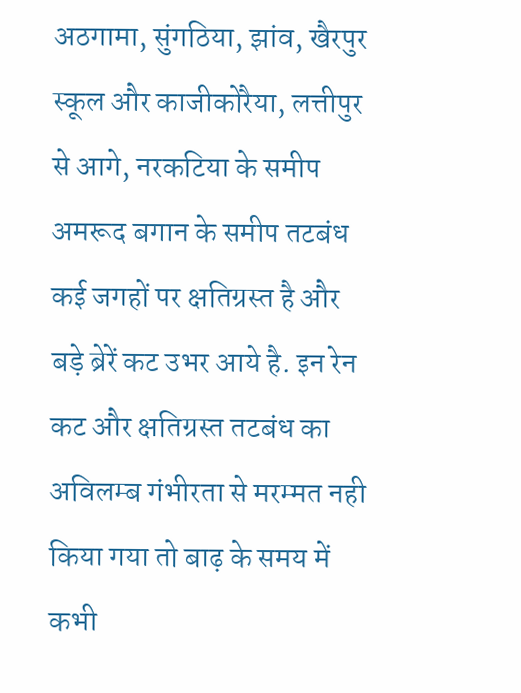अठगामा, सुंगठिया, झांव, खैरपुर स्कूल और काजीकोरैया, लत्तीपुर से आगे, नरकटिया के समीप अमरूद बगान के समीप तटबंध कई जगहों पर क्षतिग्रस्त है और बड़े ब्रेरें कट उभर आये है. इन रेन कट और क्षतिग्रस्त तटबंध का अविलम्ब गंभीरता से मरम्मत नही किया गया तो बाढ़ के समय में कभी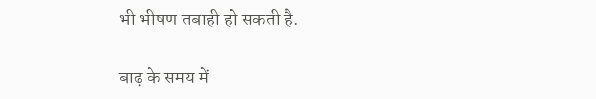भी भीषण तबाही हो सकती है.

बाढ़ के समय में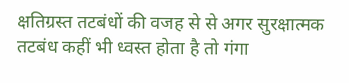क्षतिग्रस्त तटबंधों की वजह से से अगर सुरक्षात्मक तटबंध कहीं भी ध्वस्त होता है तो गंगा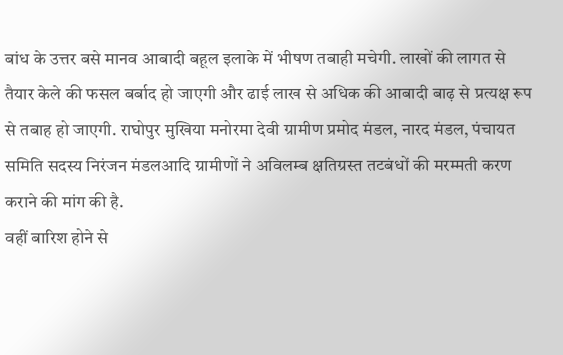बांध के उत्तर बसे मानव आबादी बहूल इलाके में भीषण तबाही मचेगी. लाखों की लागत से तैयार केले की फसल बर्बाद हो जाएगी और ढाई लाख से अधिक की आबादी बाढ़ से प्रत्यक्ष रूप से तबाह हो जाएगी. राघोपुर मुखिया मनोरमा देवी ग्रामीण प्रमोद मंडल, नारद मंडल, पंचायत समिति सदस्य निरंजन मंडलआदि ग्रामीणों ने अविलम्ब क्षतिग्रस्त तटबंधों की मरम्मती करण कराने की मांग की है.
वहीं बारिश होने से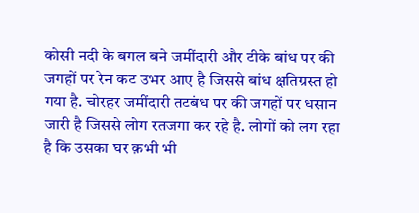कोसी नदी के बगल बने जमींदारी और टीके बांध पर की जगहों पर रेन कट उभर आए है जिससे बांध क्षतिग्रस्त हो गया है. चोरहर जमींदारी तटबंध पर की जगहों पर धसान जारी है जिससे लोग रतजगा कर रहे है. लोगों को लग रहा है कि उसका घर क़भी भी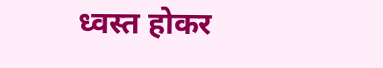ध्वस्त होकर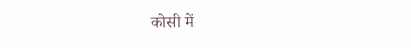कोसी में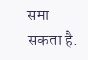समा सकता है.